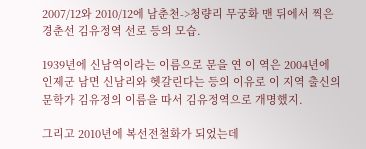2007/12와 2010/12에 남춘천->청량리 무궁화 맨 뒤에서 찍은 경춘선 김유정역 선로 등의 모습.

1939년에 신남역이라는 이름으로 문을 연 이 역은 2004년에 인제군 남면 신남리와 헷갈린다는 등의 이유로 이 지역 출신의 문학가 김유정의 이름을 따서 김유정역으로 개명했지.

그리고 2010년에 복선전철화가 되었는데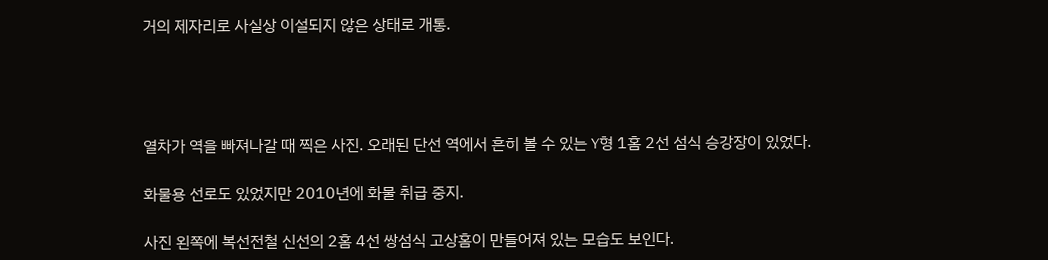거의 제자리로 사실상 이설되지 않은 상태로 개통.




열차가 역을 빠져나갈 때 찍은 사진. 오래된 단선 역에서 흔히 볼 수 있는 Y형 1홈 2선 섬식 승강장이 있었다.

화물용 선로도 있었지만 2010년에 화물 취급 중지.

사진 왼쪽에 복선전철 신선의 2홈 4선 쌍섬식 고상홈이 만들어져 있는 모습도 보인다.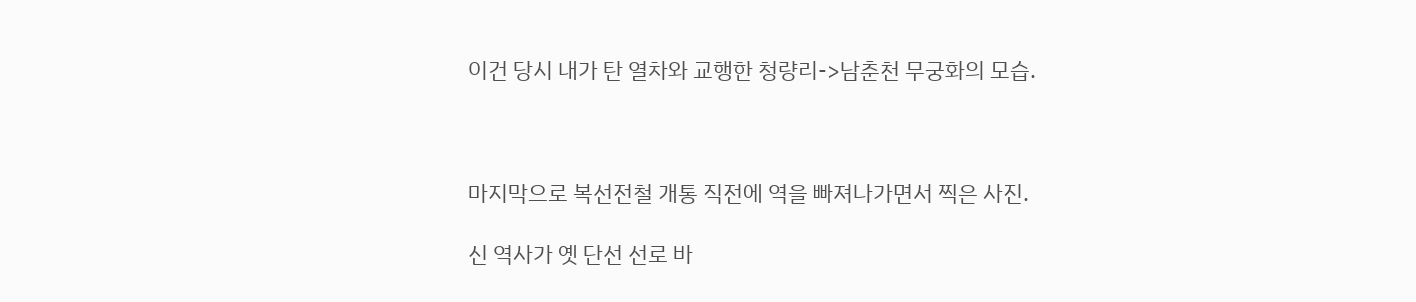이건 당시 내가 탄 열차와 교행한 청량리->남춘천 무궁화의 모습.



마지막으로 복선전철 개통 직전에 역을 빠져나가면서 찍은 사진.

신 역사가 옛 단선 선로 바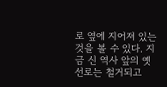로 옆에 지어져 있는 것을 볼 수 있다. 지금 신 역사 앞의 옛 선로는 철거되고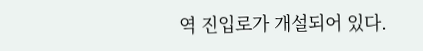역 진입로가 개설되어 있다.